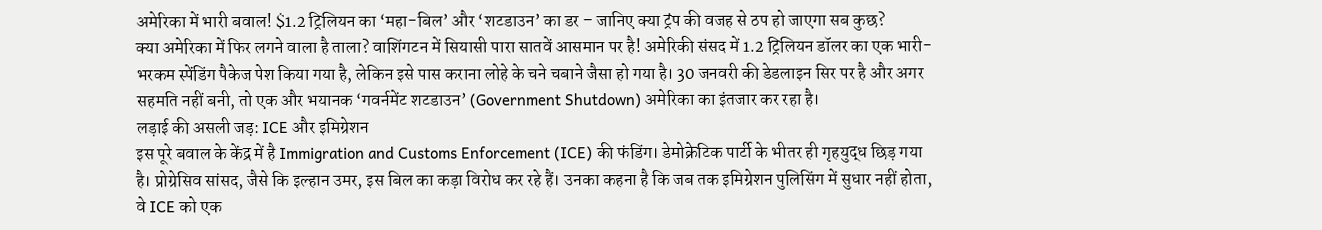अमेरिका में भारी बवाल! $1.2 ट्रिलियन का ‘महा-बिल’ और ‘शटडाउन’ का डर – जानिए क्या ट्रंप की वजह से ठप हो जाएगा सब कुछ?
क्या अमेरिका में फिर लगने वाला है ताला? वाशिंगटन में सियासी पारा सातवें आसमान पर है! अमेरिकी संसद में 1.2 ट्रिलियन डॉलर का एक भारी-भरकम स्पेंडिंग पैकेज पेश किया गया है, लेकिन इसे पास कराना लोहे के चने चबाने जैसा हो गया है। 30 जनवरी की डेडलाइन सिर पर है और अगर सहमति नहीं बनी, तो एक और भयानक ‘गवर्नमेंट शटडाउन’ (Government Shutdown) अमेरिका का इंतजार कर रहा है।
लड़ाई की असली जड़: ICE और इमिग्रेशन
इस पूरे बवाल के केंद्र में है Immigration and Customs Enforcement (ICE) की फंडिंग। डेमोक्रेटिक पार्टी के भीतर ही गृहयुद्ध छिड़ गया है। प्रोग्रेसिव सांसद, जैसे कि इल्हान उमर, इस बिल का कड़ा विरोध कर रहे हैं। उनका कहना है कि जब तक इमिग्रेशन पुलिसिंग में सुधार नहीं होता, वे ICE को एक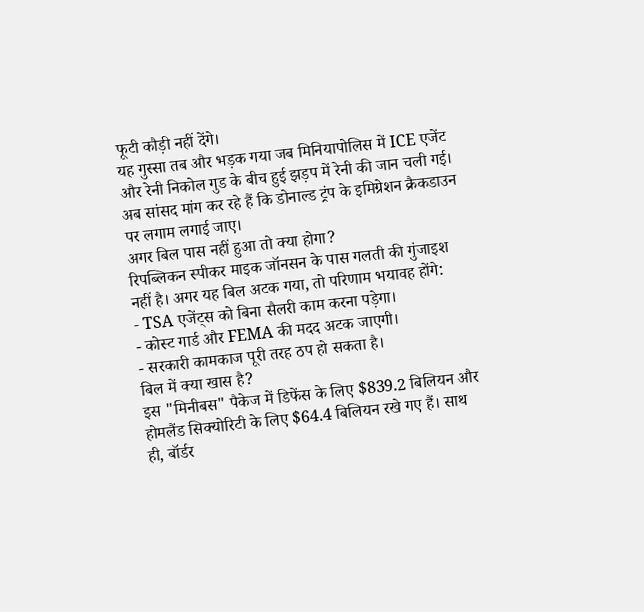फूटी कौड़ी नहीं देंगे।
यह गुस्सा तब और भड़क गया जब मिनियापोलिस में ICE एजेंट और रेनी निकोल गुड के बीच हुई झड़प में रेनी की जान चली गई। अब सांसद मांग कर रहे हैं कि डोनाल्ड ट्रंप के इमिग्रेशन क्रैकडाउन पर लगाम लगाई जाए।
अगर बिल पास नहीं हुआ तो क्या होगा?
रिपब्लिकन स्पीकर माइक जॉनसन के पास गलती की गुंजाइश नहीं है। अगर यह बिल अटक गया, तो परिणाम भयावह होंगे:
- TSA एजेंट्स को बिना सैलरी काम करना पड़ेगा।
- कोस्ट गार्ड और FEMA की मदद अटक जाएगी।
- सरकारी कामकाज पूरी तरह ठप हो सकता है।
बिल में क्या खास है?
इस "मिनीबस" पैकेज में डिफेंस के लिए $839.2 बिलियन और होमलैंड सिक्योरिटी के लिए $64.4 बिलियन रखे गए हैं। साथ ही, बॉर्डर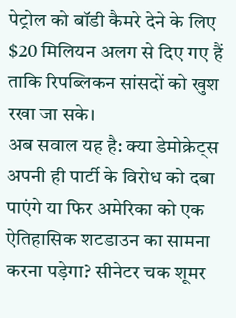पेट्रोल को बॉडी कैमरे देने के लिए $20 मिलियन अलग से दिए गए हैं ताकि रिपब्लिकन सांसदों को खुश रखा जा सके।
अब सवाल यह है: क्या डेमोक्रेट्स अपनी ही पार्टी के विरोध को दबा पाएंगे या फिर अमेरिका को एक ऐतिहासिक शटडाउन का सामना करना पड़ेगा? सीनेटर चक शूमर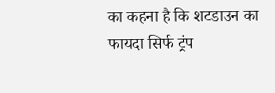का कहना है कि शटडाउन का फायदा सिर्फ ट्रंप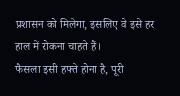प्रशासन को मिलेगा, इसलिए वे इसे हर हाल में रोकना चाहते हैं।
फैसला इसी हफ्ते होना है, पूरी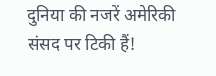दुनिया की नजरें अमेरिकी संसद पर टिकी हैं!